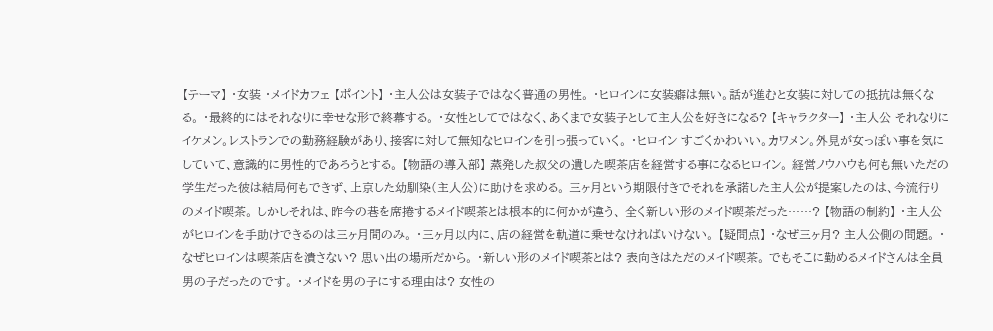【テーマ】 ・女装 ・メイドカフェ 【ポイント】 ・主人公は女装子ではなく普通の男性。 ・ヒロインに女装癖は無い。話が進むと女装に対しての抵抗は無くなる。 ・最終的にはそれなりに幸せな形で終幕する。 ・女性としてではなく、あくまで女装子として主人公を好きになる? 【キャラクター】 ・主人公 それなりにイケメン。レストランでの勤務経験があり、接客に対して無知なヒロインを引っ張っていく。 ・ヒロイン すごくかわいい。カワメン。外見が女っぽい事を気にしていて、意識的に男性的であろうとする。 【物語の導入部】 蒸発した叔父の遺した喫茶店を経営する事になるヒロイン。 経営ノウハウも何も無いただの学生だった彼は結局何もできず、上京した幼馴染(主人公)に助けを求める。 三ヶ月という期限付きでそれを承諾した主人公が提案したのは、今流行りのメイド喫茶。 しかしそれは、昨今の巷を席捲するメイド喫茶とは根本的に何かが違う、 全く新しい形のメイド喫茶だった……? 【物語の制約】 ・主人公がヒロインを手助けできるのは三ヶ月間のみ。 ・三ヶ月以内に、店の経営を軌道に乗せなければいけない。 【疑問点】 ・なぜ三ヶ月? 主人公側の問題。 ・なぜヒロインは喫茶店を潰さない? 思い出の場所だから。 ・新しい形のメイド喫茶とは? 表向きはただのメイド喫茶。 でもそこに勤めるメイドさんは全員男の子だったのです。 ・メイドを男の子にする理由は? 女性の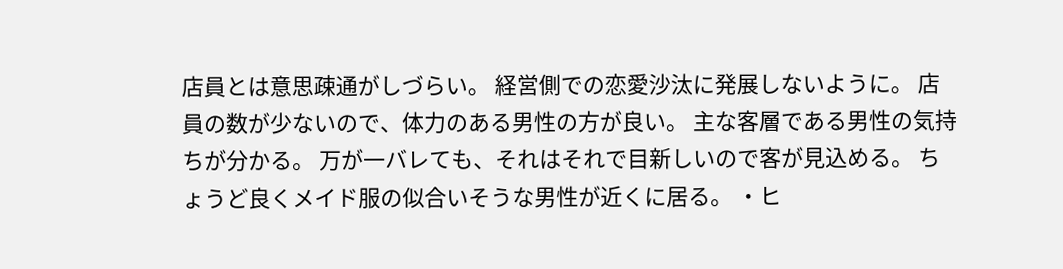店員とは意思疎通がしづらい。 経営側での恋愛沙汰に発展しないように。 店員の数が少ないので、体力のある男性の方が良い。 主な客層である男性の気持ちが分かる。 万が一バレても、それはそれで目新しいので客が見込める。 ちょうど良くメイド服の似合いそうな男性が近くに居る。 ・ヒ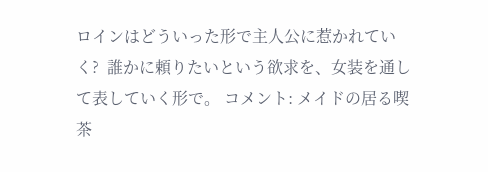ロインはどういった形で主人公に惹かれていく?  誰かに頼りたいという欲求を、女装を通して表していく形で。 コメント: メイドの居る喫茶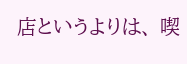店というよりは、 喫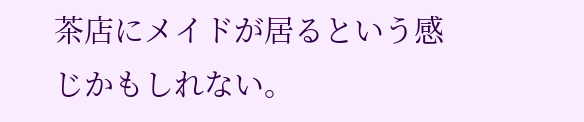茶店にメイドが居るという感じかもしれない。